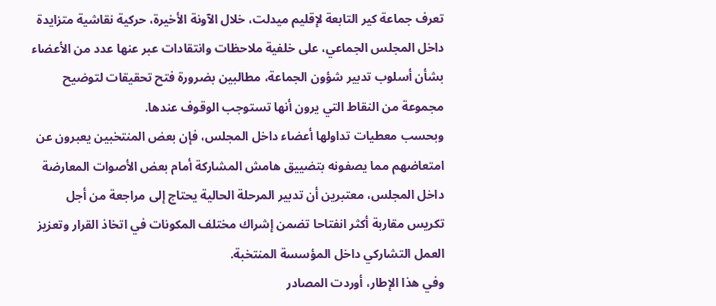تعرف جماعة كير التابعة لإقليم ميدلت، خلال الآونة الأخيرة، حركية نقاشية متزايدة داخل المجلس الجماعي، على خلفية ملاحظات وانتقادات عبر عنها عدد من الأعضاء بشأن أسلوب تدبير شؤون الجماعة، مطالبين بضرورة فتح تحقيقات لتوضيح مجموعة من النقاط التي يرون أنها تستوجب الوقوف عندها.
وبحسب معطيات تداولها أعضاء داخل المجلس، فإن بعض المنتخبين يعبرون عن امتعاضهم مما يصفونه بتضييق هامش المشاركة أمام بعض الأصوات المعارضة داخل المجلس، معتبرين أن تدبير المرحلة الحالية يحتاج إلى مراجعة من أجل تكريس مقاربة أكثر انفتاحا تضمن إشراك مختلف المكونات في اتخاذ القرار وتعزيز العمل التشاركي داخل المؤسسة المنتخبة.
وفي هذا الإطار، أوردت المصادر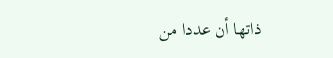ذاتها أن عددا من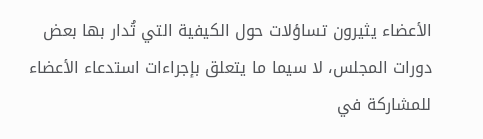الأعضاء يثيرون تساؤلات حول الكيفية التي تُدار بها بعض دورات المجلس، لا سيما ما يتعلق بإجراءات استدعاء الأعضاء للمشاركة في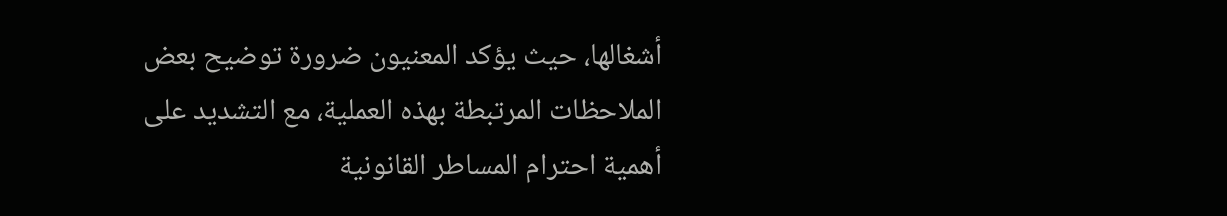أشغالها، حيث يؤكد المعنيون ضرورة توضيح بعض الملاحظات المرتبطة بهذه العملية، مع التشديد على أهمية احترام المساطر القانونية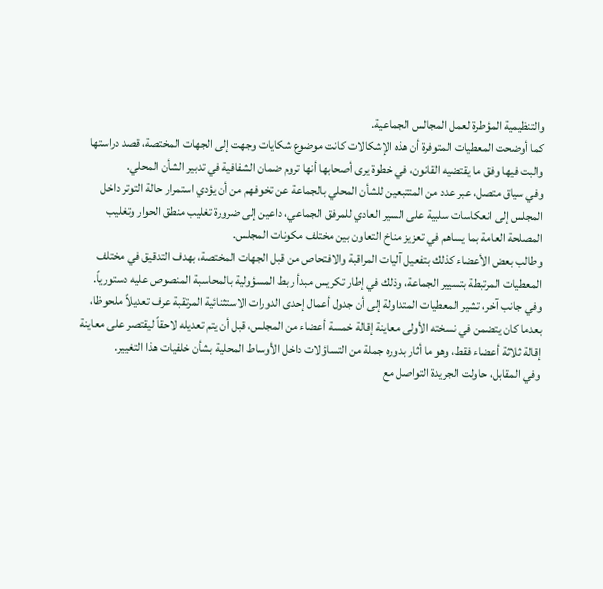والتنظيمية المؤطرة لعمل المجالس الجماعية.
كما أوضحت المعطيات المتوفرة أن هذه الإشكالات كانت موضوع شكايات وجهت إلى الجهات المختصة، قصد دراستها والبت فيها وفق ما يقتضيه القانون، في خطوة يرى أصحابها أنها تروم ضمان الشفافية في تدبير الشأن المحلي.
وفي سياق متصل، عبر عدد من المتتبعين للشأن المحلي بالجماعة عن تخوفهم من أن يؤدي استمرار حالة التوتر داخل المجلس إلى انعكاسات سلبية على السير العادي للمرفق الجماعي، داعين إلى ضرورة تغليب منطق الحوار وتغليب المصلحة العامة بما يساهم في تعزيز مناخ التعاون بين مختلف مكونات المجلس.
وطالب بعض الأعضاء كذلك بتفعيل آليات المراقبة والافتحاص من قبل الجهات المختصة، بهدف التدقيق في مختلف المعطيات المرتبطة بتسيير الجماعة، وذلك في إطار تكريس مبدأ ربط المسؤولية بالمحاسبة المنصوص عليه دستورياً.
وفي جانب آخر، تشير المعطيات المتداولة إلى أن جدول أعمال إحدى الدورات الاستثنائية المرتقبة عرف تعديلاً ملحوظا، بعدما كان يتضمن في نسخته الأولى معاينة إقالة خمسة أعضاء من المجلس، قبل أن يتم تعديله لاحقاً ليقتصر على معاينة إقالة ثلاثة أعضاء فقط، وهو ما أثار بدوره جملة من التساؤلات داخل الأوساط المحلية بشأن خلفيات هذا التغيير.
وفي المقابل، حاولت الجريدة التواصل مع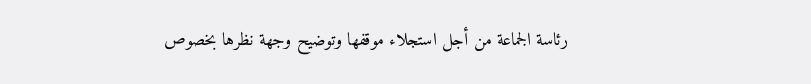رئاسة الجماعة من أجل استجلاء موقفها وتوضيح وجهة نظرها بخصوص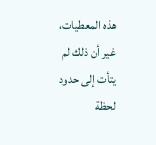هذه المعطيات، غير أن ذلك لم يتأت إلى حدود لحظة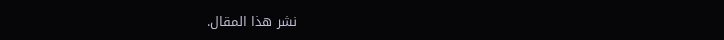نشر هذا المقال.